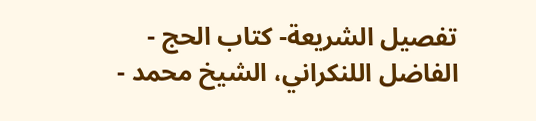تفصيل الشريعة- كتاب الحج - الفاضل اللنكراني، الشيخ محمد -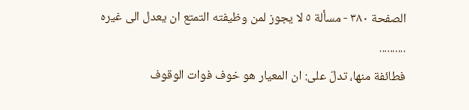الصفحة ٣٨٠ - مسألة ٥ لا يجوز لمن وظيفته التمتع ان يعدل الى غيره
..........
فطائفة منها، تدلّ على: ان المعيار هو خوف فوات الوقوف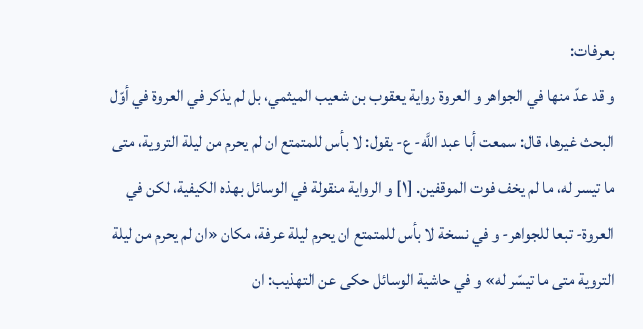بعرفات:
و قد عدّ منها في الجواهر و العروة رواية يعقوب بن شعيب الميثمي، بل لم يذكر في العروة في أوّل البحث غيرها، قال: سمعت أبا عبد اللَّه- ع- يقول: لا بأس للمتمتع ان لم يحرم من ليلة التروية، متى ما تيسر له، ما لم يخف فوت الموقفين. [١] و الرواية منقولة في الوسائل بهذه الكيفية، لكن في العروة- تبعا للجواهر- و في نسخة لا بأس للمتمتع ان يحرم ليلة عرفة، مكان «ان لم يحرم من ليلة التروية متى ما تيسّر له» و في حاشية الوسائل حكى عن التهذيب: ان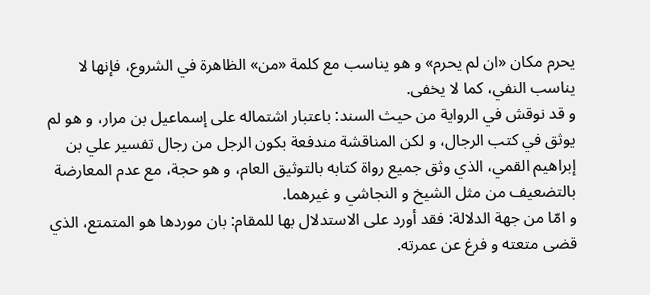يحرم مكان «ان لم يحرم» و هو يناسب مع كلمة «من» الظاهرة في الشروع، فإنها لا يناسب النفي، كما لا يخفى.
و قد نوقش في الرواية من حيث السند: باعتبار اشتماله على إسماعيل بن مرار، و هو لم يوثق في كتب الرجال، و لكن المناقشة مندفعة بكون الرجل من رجال تفسير علي بن إبراهيم القمي، الذي وثق جميع رواة كتابه بالتوثيق العام، و هو حجة، مع عدم المعارضة بالتضعيف من مثل الشيخ و النجاشي و غيرهما.
و امّا من جهة الدلالة: فقد أورد على الاستدلال بها للمقام: بان موردها هو المتمتع، الذي قضى متعته و فرغ عن عمرته.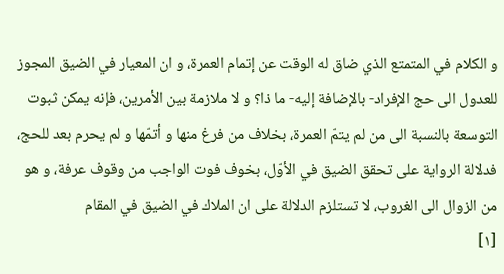و الكلام في المتمتع الذي ضاق له الوقت عن إتمام العمرة، و ان المعيار في الضيق المجوز للعدول الى حج الإفراد- بالإضافة إليه- ما ذا؟ و لا ملازمة بين الأمرين، فإنه يمكن ثبوت التوسعة بالنسبة الى من لم يتمّ العمرة، بخلاف من فرغ منها و أتمّها و لم يحرم بعد للحج، فدلالة الرواية على تحقق الضيق في الأوّل، بخوف فوت الواجب من وقوف عرفة، و هو من الزوال الى الغروب، لا تستلزم الدلالة على ان الملاك في الضيق في المقام
[١]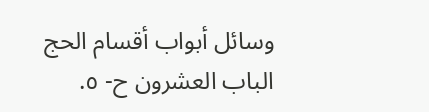وسائل أبواب أقسام الحج الباب العشرون ح- ٥.